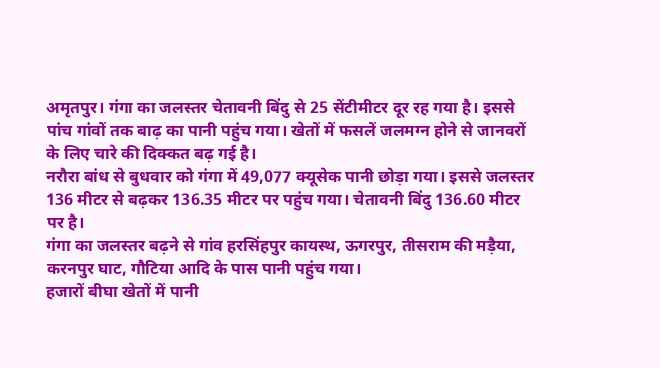अमृतपुर। गंगा का जलस्तर चेतावनी बिंदु से 25 सेंटीमीटर दूर रह गया है। इससे पांच गांवों तक बाढ़ का पानी पहुंच गया। खेतों में फसलें जलमग्न होने से जानवरों के लिए चारे की दिक्कत बढ़ गई है।
नरौरा बांध से बुधवार को गंगा में 49,077 क्यूसेक पानी छोड़ा गया। इससे जलस्तर 136 मीटर से बढ़कर 136.35 मीटर पर पहुंच गया। चेतावनी बिंदु 136.60 मीटर पर है।
गंगा का जलस्तर बढ़ने से गांव हरसिंहपुर कायस्थ, ऊगरपुर, तीसराम की मड़ैया, करनपुर घाट, गौटिया आदि के पास पानी पहुंच गया।
हजारों बीघा खेतों में पानी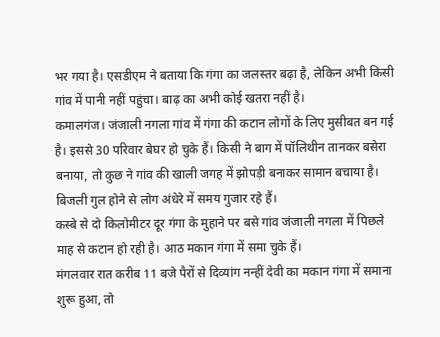भर गया है। एसडीएम ने बताया कि गंगा का जलस्तर बढ़ा है, लेकिन अभी किसी गांव में पानी नहीं पहुंचा। बाढ़ का अभी कोई खतरा नहीं है।
कमालगंज। जंजाली नगला गांव में गंगा की कटान लोगों के लिए मुसीबत बन गई है। इससे 30 परिवार बेघर हो चुके हैं। किसी ने बाग में पॉलिथीन तानकर बसेरा बनाया, तो कुछ ने गांव की खाली जगह में झोपड़ी बनाकर सामान बचाया है। बिजली गुल होने से लोग अंधेरे में समय गुजार रहे हैं।
कस्बे से दो किलोमीटर दूर गंगा के मुहाने पर बसे गांव जंजाली नगला में पिछले माह से कटान हो रही है। आठ मकान गंगा में समा चुके हैं।
मंगलवार रात करीब 11 बजे पैरों से दिव्यांग नन्हीं देवी का मकान गंगा में समाना शुरू हुआ, तो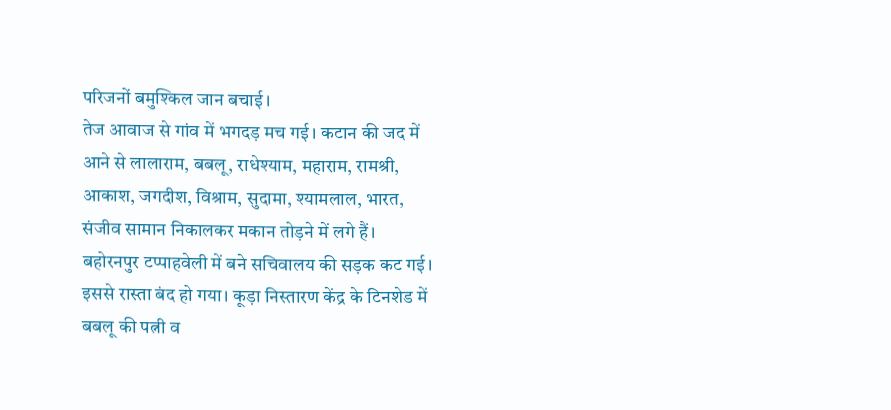परिजनों बमुश्किल जान बचाई।
तेज आवाज से गांव में भगदड़ मच गई। कटान की जद में आने से लालाराम, बबलू, राधेश्याम, महाराम, रामश्री, आकाश, जगदीश, विश्राम, सुदामा, श्यामलाल, भारत, संजीव सामान निकालकर मकान तोड़ने में लगे हैं।
बहोरनपुर टप्पाहवेली में बने सचिवालय की सड़क कट गई। इससे रास्ता बंद हो गया। कूड़ा निस्तारण केंद्र के टिनशेड में बबलू की पत्नी व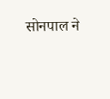सोनपाल ने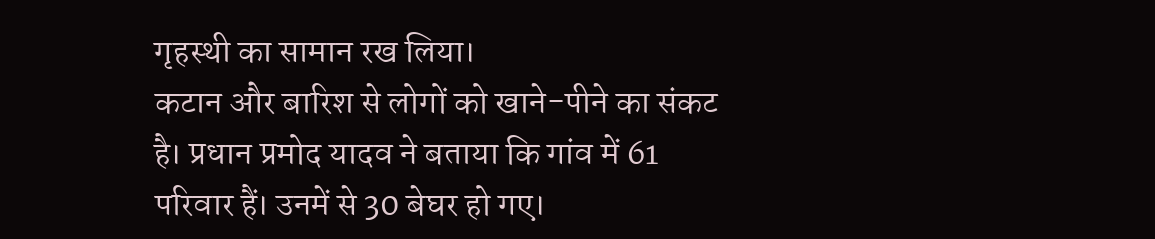गृहस्थी का सामान रख लिया।
कटान और बारिश से लोगों को खाने-पीने का संकट है। प्रधान प्रमोद यादव ने बताया कि गांव में 61 परिवार हैं। उनमें से 30 बेघर हो गए।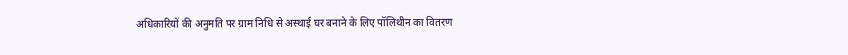अधिकारियों की अनुमति पर ग्राम निधि से अस्थाई घर बनाने के लिए पॉलिथीन का वितरण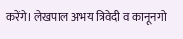करेंगे। लेखपाल अभय त्रिवेदी व कानूनगो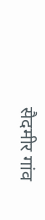सैदमीर गांव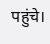पहुंचे।